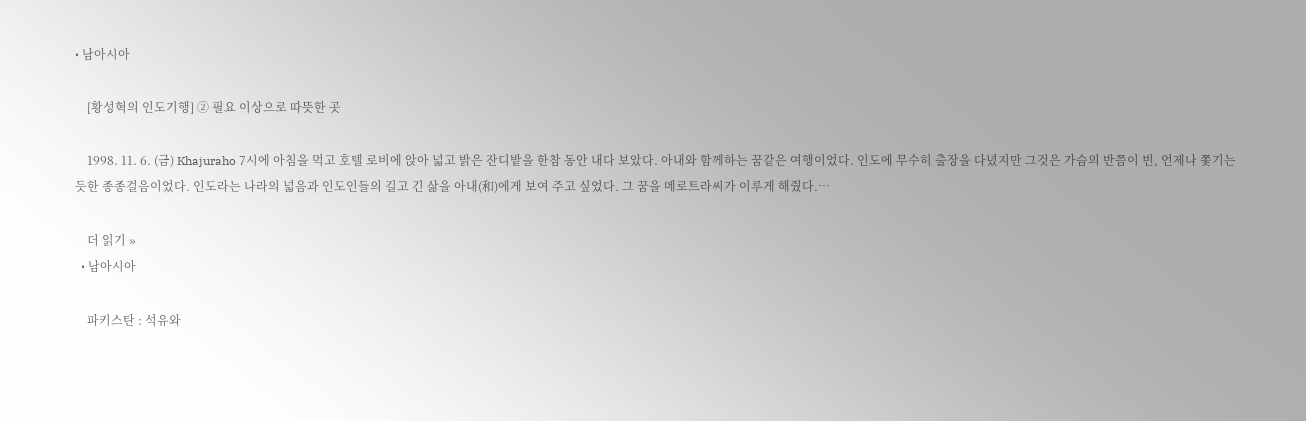• 남아시아

    [황성혁의 인도기행] ② 필요 이상으로 따뜻한 곳

    1998. 11. 6. (금) Khajuraho 7시에 아침을 먹고 호텔 로비에 앉아 넓고 밝은 잔디밭을 한참 동안 내다 보았다. 아내와 함께하는 꿈같은 여행이었다. 인도에 무수히 출장을 다녔지만 그것은 가슴의 반쯤이 빈, 언제나 쫓기는 듯한 종종걸음이었다. 인도라는 나라의 넓음과 인도인들의 길고 긴 삶을 아내(和)에게 보여 주고 싶었다. 그 꿈을 메로트라씨가 이루게 해줬다.…

    더 읽기 »
  • 남아시아

    파키스탄 : 석유와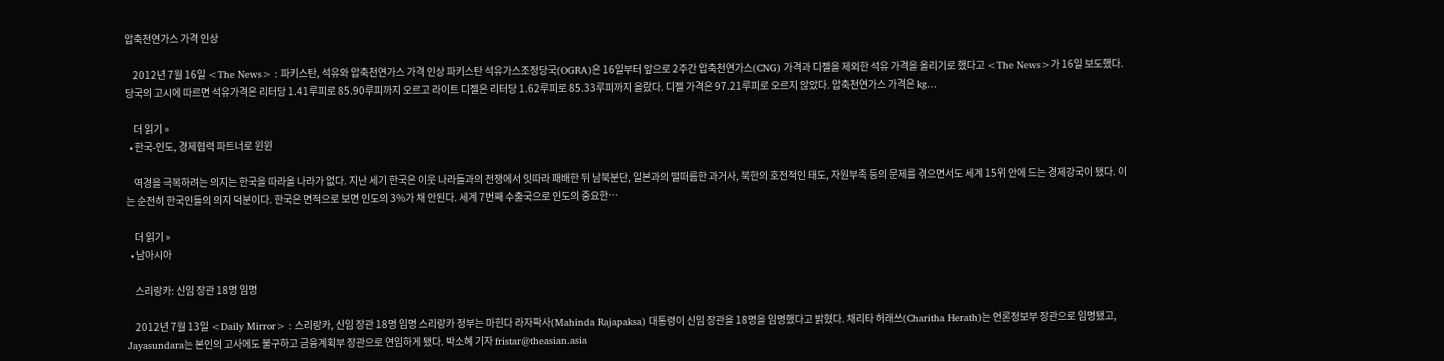압축천연가스 가격 인상

    2012년 7월 16일 <The News> : 파키스탄, 석유와 압축천연가스 가격 인상 파키스탄 석유가스조정당국(OGRA)은 16일부터 앞으로 2주간 압축천연가스(CNG) 가격과 디젤을 제외한 석유 가격을 올리기로 했다고 <The News>가 16일 보도했다. 당국의 고시에 따르면 석유가격은 리터당 1.41루피로 85.90루피까지 오르고 라이트 디젤은 리터당 1.62루피로 85.33루피까지 올랐다. 디젤 가격은 97.21루피로 오르지 않았다. 압축천연가스 가격은 kg…

    더 읽기 »
  • 한국-인도, 경제협력 파트너로 윈윈

    역경을 극복하려는 의지는 한국을 따라올 나라가 없다. 지난 세기 한국은 이웃 나라들과의 전쟁에서 잇따라 패배한 뒤 남북분단, 일본과의 떨떠름한 과거사, 북한의 호전적인 태도, 자원부족 등의 문제를 겪으면서도 세계 15위 안에 드는 경제강국이 됐다. 이는 순전히 한국인들의 의지 덕분이다. 한국은 면적으로 보면 인도의 3%가 채 안된다. 세계 7번째 수출국으로 인도의 중요한…

    더 읽기 »
  • 남아시아

    스리랑카: 신임 장관 18명 임명

    2012년 7월 13일 <Daily Mirror> : 스리랑카, 신임 장관 18명 임명 스리랑카 정부는 마힌다 라자팍사(Mahinda Rajapaksa) 대통령이 신임 장관을 18명을 임명했다고 밝혔다. 채리타 허래쓰(Charitha Herath)는 언론정보부 장관으로 임명됐고, Jayasundara는 본인의 고사에도 불구하고 금융계획부 장관으로 연임하게 됐다. 박소혜 기자 fristar@theasian.asia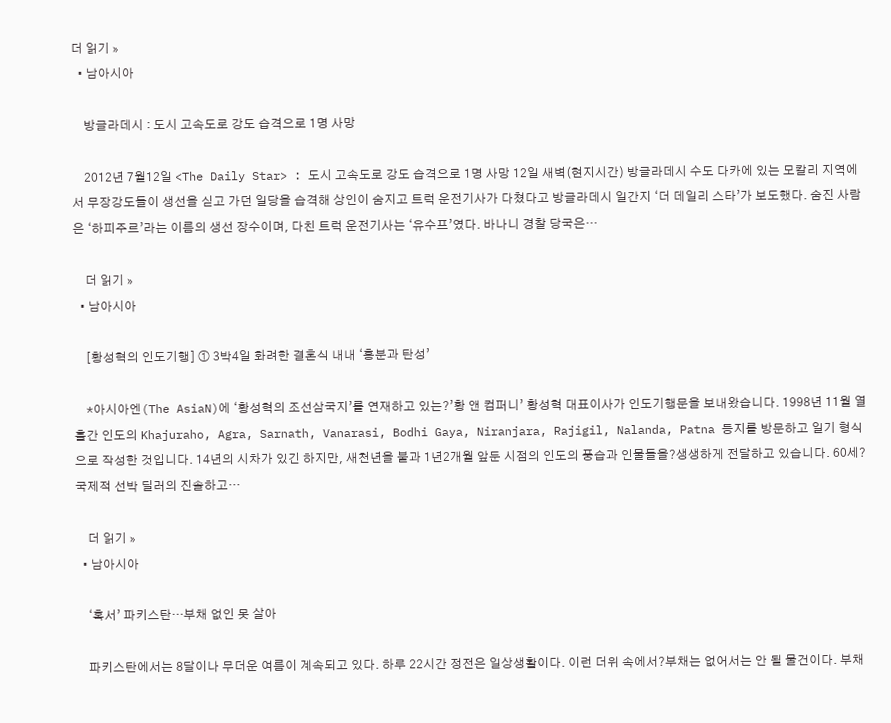더 읽기 »
  • 남아시아

    방글라데시 : 도시 고속도로 강도 습격으로 1명 사망

    2012년 7월12일 <The Daily Star> : 도시 고속도로 강도 습격으로 1명 사망 12일 새벽(현지시간) 방글라데시 수도 다카에 있는 모칼리 지역에서 무장강도들이 생선을 싣고 가던 일당을 습격해 상인이 숨지고 트럭 운전기사가 다쳤다고 방글라데시 일간지 ‘더 데일리 스타’가 보도했다. 숨진 사람은 ‘하피주르’라는 이름의 생선 장수이며, 다친 트럭 운전기사는 ‘유수프’였다. 바나니 경찰 당국은…

    더 읽기 »
  • 남아시아

    [황성혁의 인도기행] ① 3박4일 화려한 결혼식 내내 ‘흥분과 탄성’

    *아시아엔(The AsiaN)에 ‘황성혁의 조선삼국지’를 연재하고 있는?’황 앤 컴퍼니’ 황성혁 대표이사가 인도기행문을 보내왔습니다. 1998년 11월 열흘간 인도의 Khajuraho, Agra, Sarnath, Vanarasi, Bodhi Gaya, Niranjara, Rajigil, Nalanda, Patna 등지를 방문하고 일기 형식으로 작성한 것입니다. 14년의 시차가 있긴 하지만, 새천년을 불과 1년2개월 앞둔 시점의 인도의 풍습과 인물들을?생생하게 전달하고 있습니다. 60세?국제적 선박 딜러의 진솔하고…

    더 읽기 »
  • 남아시아

    ‘혹서’ 파키스탄…부채 없인 못 살아

    파키스탄에서는 8달이나 무더운 여름이 계속되고 있다. 하루 22시간 정전은 일상생활이다. 이런 더위 속에서?부채는 없어서는 안 될 물건이다. 부채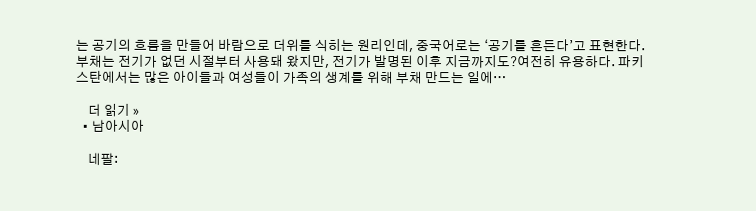는 공기의 흐름을 만들어 바람으로 더위를 식히는 원리인데, 중국어로는 ‘공기를 흔든다’고 표현한다. 부채는 전기가 없던 시절부터 사용돼 왔지만, 전기가 발명된 이후 지금까지도?여전히 유용하다. 파키스탄에서는 많은 아이들과 여성들이 가족의 생계를 위해 부채 만드는 일에…

    더 읽기 »
  • 남아시아

    네팔: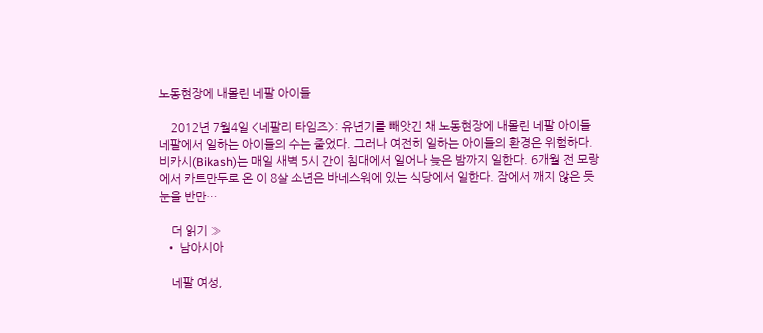노동현장에 내몰린 네팔 아이들

    2012년 7월4일 <네팔리 타임즈>: 유년기를 빼앗긴 채 노동현장에 내몰린 네팔 아이들 네팔에서 일하는 아이들의 수는 줄었다. 그러나 여전히 일하는 아이들의 환경은 위험하다. 비카시(Bikash)는 매일 새벽 5시 간이 침대에서 일어나 늦은 밤까지 일한다. 6개월 전 모랑에서 카트만두로 온 이 8살 소년은 바네스워에 있는 식당에서 일한다. 잠에서 깨지 않은 듯 눈을 반만…

    더 읽기 »
  • 남아시아

    네팔 여성,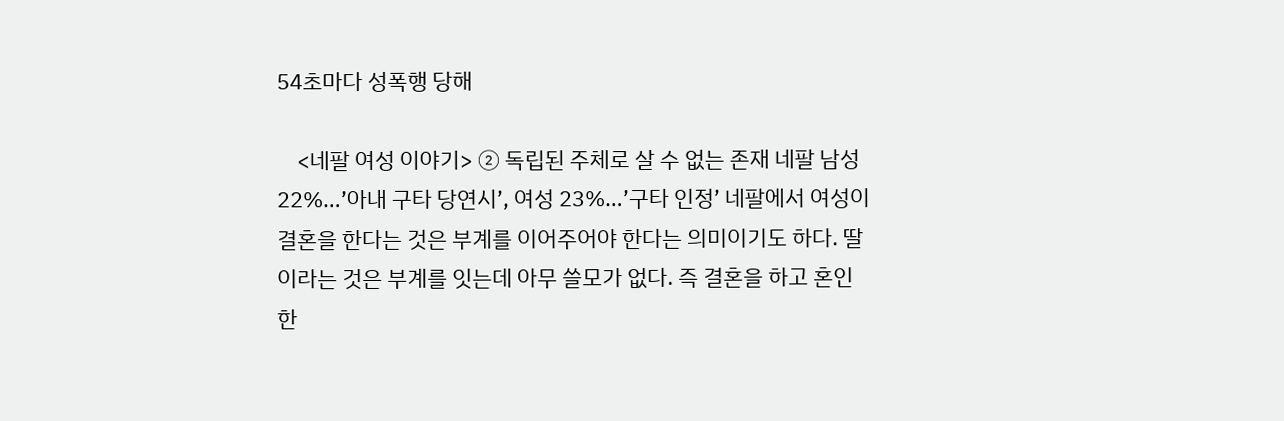54초마다 성폭행 당해

    <네팔 여성 이야기> ② 독립된 주체로 살 수 없는 존재 네팔 남성 22%…’아내 구타 당연시’, 여성 23%…’구타 인정’ 네팔에서 여성이 결혼을 한다는 것은 부계를 이어주어야 한다는 의미이기도 하다. 딸이라는 것은 부계를 잇는데 아무 쓸모가 없다. 즉 결혼을 하고 혼인한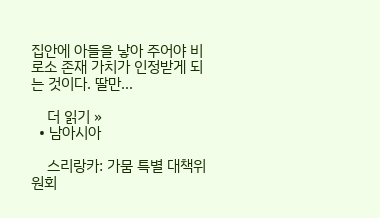집안에 아들을 낳아 주어야 비로소 존재 가치가 인정받게 되는 것이다. 딸만…

    더 읽기 »
  • 남아시아

    스리랑카: 가뭄 특별 대책위원회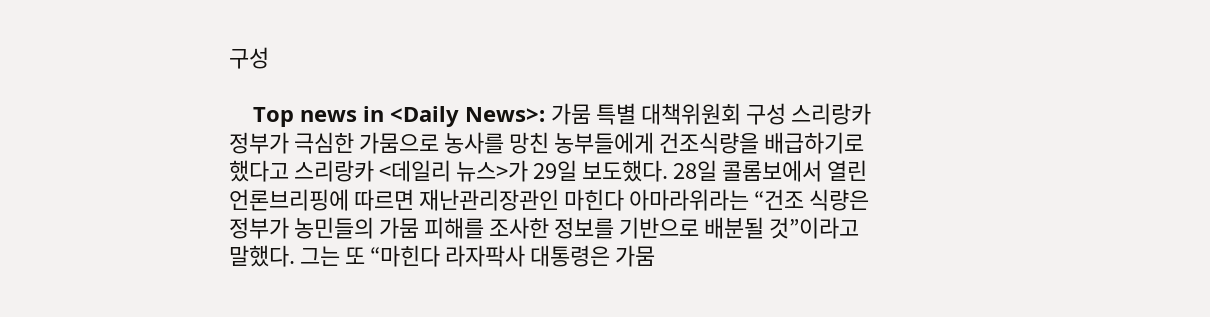구성

    Top news in <Daily News>: 가뭄 특별 대책위원회 구성 스리랑카 정부가 극심한 가뭄으로 농사를 망친 농부들에게 건조식량을 배급하기로 했다고 스리랑카 <데일리 뉴스>가 29일 보도했다. 28일 콜롬보에서 열린 언론브리핑에 따르면 재난관리장관인 마힌다 아마라위라는 “건조 식량은 정부가 농민들의 가뭄 피해를 조사한 정보를 기반으로 배분될 것”이라고 말했다. 그는 또 “마힌다 라자팍사 대통령은 가뭄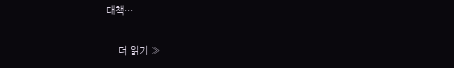대책…

    더 읽기 »